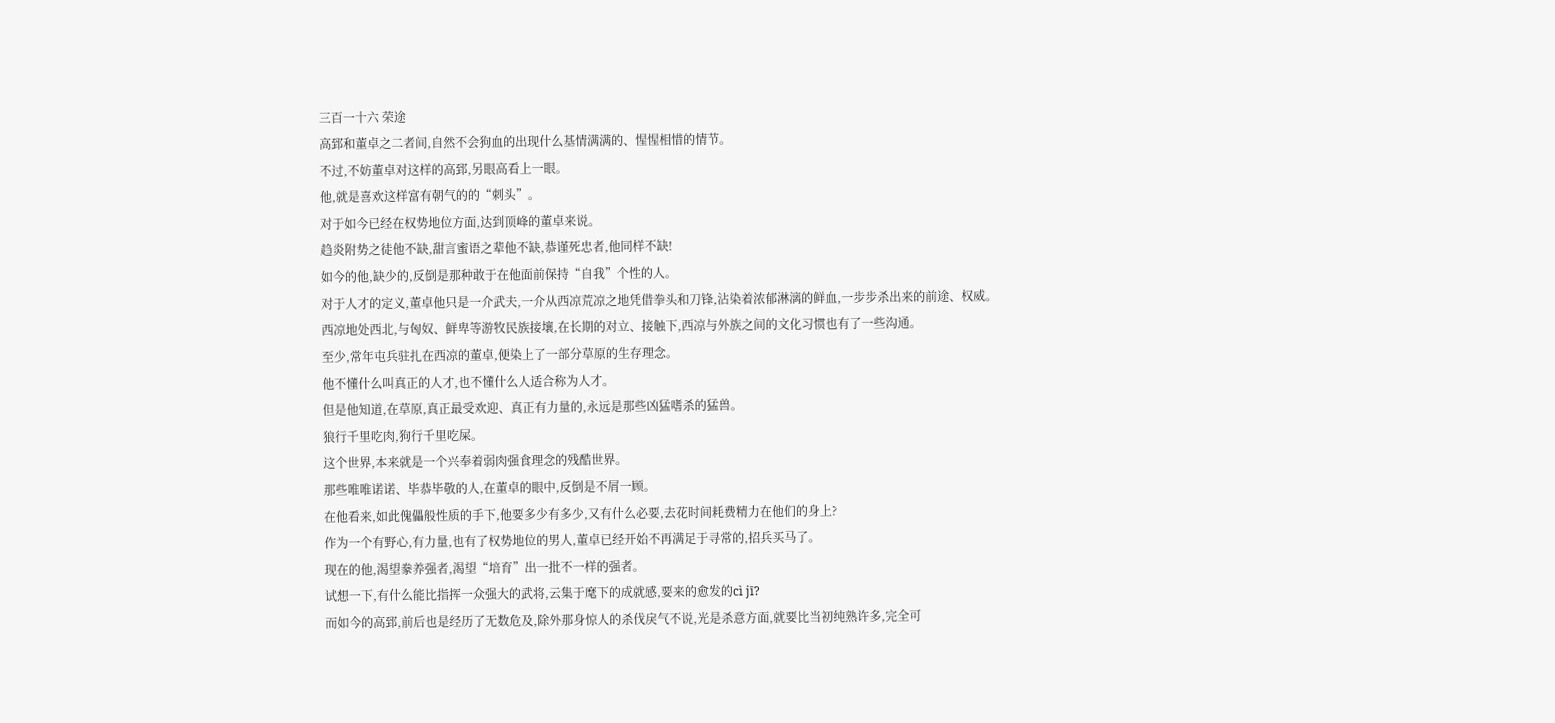三百一十六 荣途
高郅和董卓之二者间,自然不会狗血的出现什么基情满满的、惺惺相惜的情节。
不过,不妨董卓对这样的高郅,另眼高看上一眼。
他,就是喜欢这样富有朝气的的“刺头”。
对于如今已经在权势地位方面,达到顶峰的董卓来说。
趋炎附势之徒他不缺,甜言蜜语之辈他不缺,恭谨死忠者,他同样不缺!
如今的他,缺少的,反倒是那种敢于在他面前保持“自我”个性的人。
对于人才的定义,董卓他只是一介武夫,一介从西凉荒凉之地凭借拳头和刀锋,沾染着浓郁淋漓的鲜血,一步步杀出来的前途、权威。
西凉地处西北,与匈奴、鲜卑等游牧民族接壤,在长期的对立、接触下,西凉与外族之间的文化习惯也有了一些沟通。
至少,常年屯兵驻扎在西凉的董卓,便染上了一部分草原的生存理念。
他不懂什么叫真正的人才,也不懂什么人适合称为人才。
但是他知道,在草原,真正最受欢迎、真正有力量的,永远是那些凶猛嗜杀的猛兽。
狼行千里吃肉,狗行千里吃屎。
这个世界,本来就是一个兴奉着弱肉强食理念的残酷世界。
那些唯唯诺诺、毕恭毕敬的人,在董卓的眼中,反倒是不屑一顾。
在他看来,如此傀儡般性质的手下,他要多少有多少,又有什么必要,去花时间耗费精力在他们的身上?
作为一个有野心,有力量,也有了权势地位的男人,董卓已经开始不再满足于寻常的,招兵买马了。
现在的他,渴望豢养强者,渴望“培育”出一批不一样的强者。
试想一下,有什么能比指挥一众强大的武将,云集于麾下的成就感,要来的愈发的cì jī?
而如今的高郅,前后也是经历了无数危及,除外那身惊人的杀伐戾气不说,光是杀意方面,就要比当初纯熟许多,完全可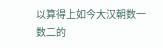以算得上如今大汉朝数一数二的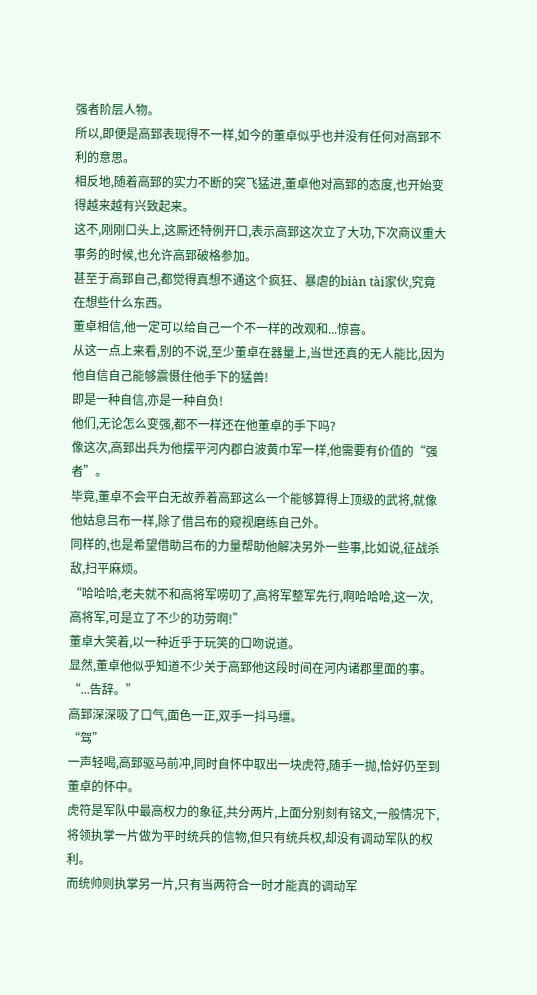强者阶层人物。
所以,即便是高郅表现得不一样,如今的董卓似乎也并没有任何对高郅不利的意思。
相反地,随着高郅的实力不断的突飞猛进,董卓他对高郅的态度,也开始变得越来越有兴致起来。
这不,刚刚口头上,这厮还特例开口,表示高郅这次立了大功,下次商议重大事务的时候,也允许高郅破格参加。
甚至于高郅自己,都觉得真想不通这个疯狂、暴虐的biàn tài家伙,究竟在想些什么东西。
董卓相信,他一定可以给自己一个不一样的改观和...惊喜。
从这一点上来看,别的不说,至少董卓在器量上,当世还真的无人能比,因为他自信自己能够震慑住他手下的猛兽!
即是一种自信,亦是一种自负!
他们,无论怎么变强,都不一样还在他董卓的手下吗?
像这次,高郅出兵为他摆平河内郡白波黄巾军一样,他需要有价值的“强者”。
毕竟,董卓不会平白无故养着高郅这么一个能够算得上顶级的武将,就像他姑息吕布一样,除了借吕布的窥视磨练自己外。
同样的,也是希望借助吕布的力量帮助他解决另外一些事,比如说,征战杀敌,扫平麻烦。
“哈哈哈,老夫就不和高将军唠叨了,高将军整军先行,啊哈哈哈,这一次,高将军,可是立了不少的功劳啊!”
董卓大笑着,以一种近乎于玩笑的口吻说道。
显然,董卓他似乎知道不少关于高郅他这段时间在河内诸郡里面的事。
“...告辞。”
高郅深深吸了口气,面色一正,双手一抖马缰。
“驾”
一声轻喝,高郅驱马前冲,同时自怀中取出一块虎符,随手一抛,恰好仍至到董卓的怀中。
虎符是军队中最高权力的象征,共分两片,上面分别刻有铭文,一般情况下,将领执掌一片做为平时统兵的信物,但只有统兵权,却没有调动军队的权利。
而统帅则执掌另一片,只有当两符合一时才能真的调动军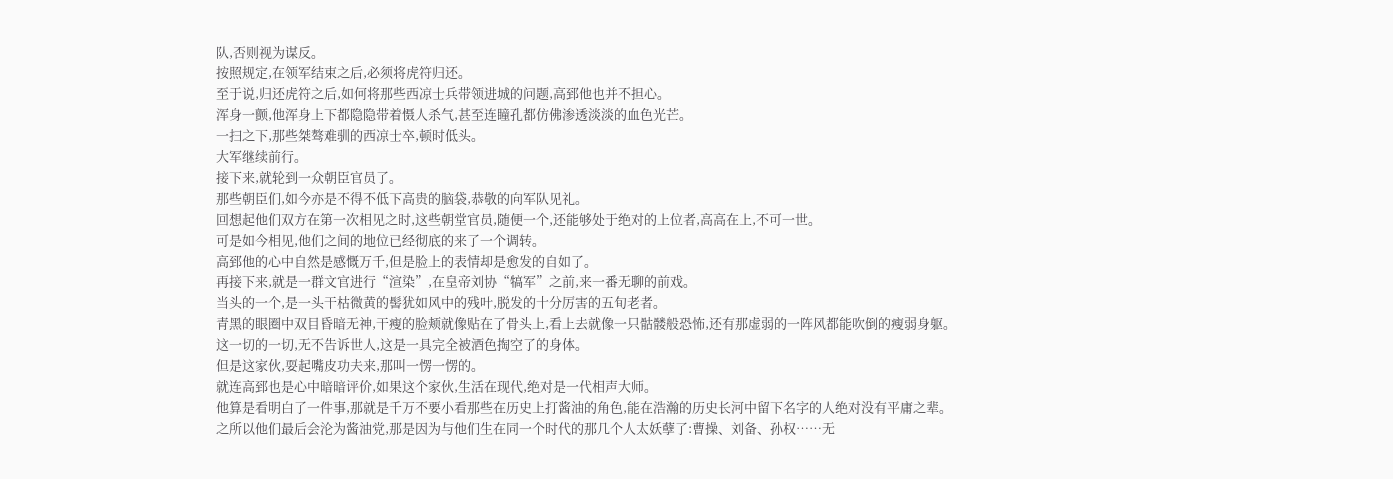队,否则视为谋反。
按照规定,在领军结束之后,必须将虎符归还。
至于说,归还虎符之后,如何将那些西凉士兵带领进城的问题,高郅他也并不担心。
浑身一颤,他浑身上下都隐隐带着慑人杀气,甚至连瞳孔都仿佛渗透淡淡的血色光芒。
一扫之下,那些桀骜难驯的西凉士卒,顿时低头。
大军继续前行。
接下来,就轮到一众朝臣官员了。
那些朝臣们,如今亦是不得不低下高贵的脑袋,恭敬的向军队见礼。
回想起他们双方在第一次相见之时,这些朝堂官员,随便一个,还能够处于绝对的上位者,高高在上,不可一世。
可是如今相见,他们之间的地位已经彻底的来了一个调转。
高郅他的心中自然是感慨万千,但是脸上的表情却是愈发的自如了。
再接下来,就是一群文官进行“渲染”,在皇帝刘协“犒军”之前,来一番无聊的前戏。
当头的一个,是一头干枯微黄的髻犹如风中的残叶,脱发的十分厉害的五旬老者。
青黑的眼圈中双目昏暗无神,干瘦的脸颊就像贴在了骨头上,看上去就像一只骷髅般恐怖,还有那虚弱的一阵风都能吹倒的瘦弱身躯。
这一切的一切,无不告诉世人,这是一具完全被酒色掏空了的身体。
但是这家伙,耍起嘴皮功夫来,那叫一愣一愣的。
就连高郅也是心中暗暗评价,如果这个家伙,生活在现代,绝对是一代相声大师。
他算是看明白了一件事,那就是千万不要小看那些在历史上打酱油的角色,能在浩瀚的历史长河中留下名字的人绝对没有平庸之辈。
之所以他们最后会沦为酱油党,那是因为与他们生在同一个时代的那几个人太妖孽了:曹操、刘备、孙权……无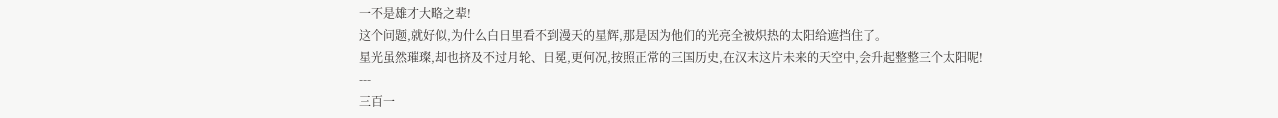一不是雄才大略之辈!
这个问题,就好似,为什么白日里看不到漫天的星辉,那是因为他们的光亮全被炽热的太阳给遮挡住了。
星光虽然璀璨,却也挤及不过月轮、日冕,更何况,按照正常的三国历史,在汉末这片未来的天空中,会升起整整三个太阳呢!
---
三百一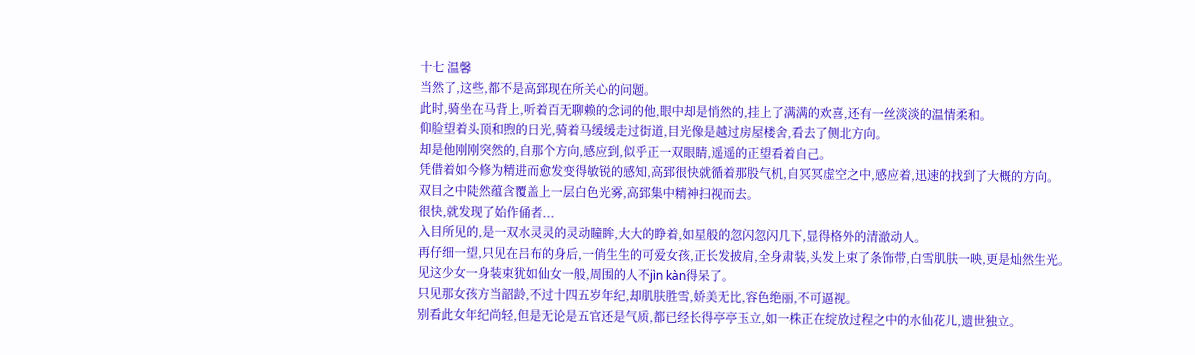十七 温馨
当然了,这些,都不是高郅现在所关心的问题。
此时,骑坐在马背上,听着百无聊赖的念词的他,眼中却是悄然的,挂上了满满的欢喜,还有一丝淡淡的温情柔和。
仰脸望着头顶和煦的日光,骑着马缓缓走过街道,目光像是越过房屋楼舍,看去了侧北方向。
却是他刚刚突然的,自那个方向,感应到,似乎正一双眼睛,遥遥的正望看着自己。
凭借着如今修为精进而愈发变得敏锐的感知,高郅很快就循着那股气机,自冥冥虚空之中,感应着,迅速的找到了大概的方向。
双目之中陡然蕴含覆盖上一层白色光雾,高郅集中精神扫视而去。
很快,就发现了始作俑者...
入目所见的,是一双水灵灵的灵动瞳眸,大大的睁着,如星般的忽闪忽闪几下,显得格外的清澈动人。
再仔细一望,只见在吕布的身后,一俏生生的可爱女孩,正长发披肩,全身肃装,头发上束了条饰带,白雪肌肤一映,更是灿然生光。
见这少女一身装束犹如仙女一般,周围的人不jìn kàn得呆了。
只见那女孩方当韶龄,不过十四五岁年纪,却肌肤胜雪,娇美无比,容色绝丽,不可逼视。
别看此女年纪尚轻,但是无论是五官还是气质,都已经长得亭亭玉立,如一株正在绽放过程之中的水仙花儿,遗世独立。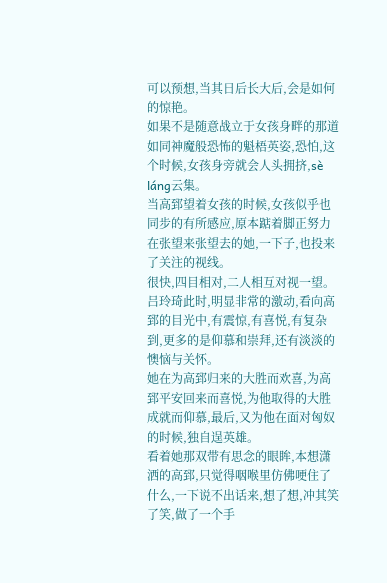可以预想,当其日后长大后,会是如何的惊艳。
如果不是随意战立于女孩身畔的那道如同神魔般恐怖的魁梧英姿,恐怕,这个时候,女孩身旁就会人头拥挤,sè láng云集。
当高郅望着女孩的时候,女孩似乎也同步的有所感应,原本踮着脚正努力在张望来张望去的她,一下子,也投来了关注的视线。
很快,四目相对,二人相互对视一望。
吕玲琦此时,明显非常的激动,看向高郅的目光中,有震惊,有喜悦,有复杂到,更多的是仰慕和崇拜,还有淡淡的懊恼与关怀。
她在为高郅归来的大胜而欢喜,为高郅平安回来而喜悦,为他取得的大胜成就而仰慕,最后,又为他在面对匈奴的时候,独自逞英雄。
看着她那双带有思念的眼眸,本想潇洒的高郅,只觉得咽喉里仿佛哽住了什么,一下说不出话来,想了想,冲其笑了笑,做了一个手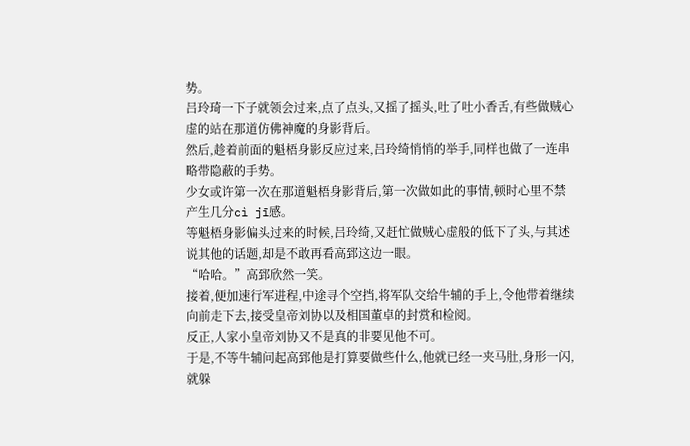势。
吕玲琦一下子就领会过来,点了点头,又摇了摇头,吐了吐小香舌,有些做贼心虚的站在那道仿佛神魔的身影背后。
然后,趁着前面的魁梧身影反应过来,吕玲绮悄悄的举手,同样也做了一连串略带隐蔽的手势。
少女或许第一次在那道魁梧身影背后,第一次做如此的事情,顿时心里不禁产生几分cì jī感。
等魁梧身影偏头过来的时候,吕玲绮,又赶忙做贼心虚般的低下了头,与其述说其他的话题,却是不敢再看高郅这边一眼。
“哈哈。”高郅欣然一笑。
接着,便加速行军进程,中途寻个空挡,将军队交给牛辅的手上,令他带着继续向前走下去,接受皇帝刘协以及相国董卓的封赏和检阅。
反正,人家小皇帝刘协又不是真的非要见他不可。
于是,不等牛辅问起高郅他是打算要做些什么,他就已经一夹马肚,身形一闪,就躲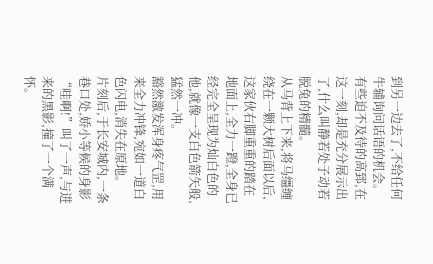到另一边去了,不给任何牛辅询问话语的机会。
有些迫不及待的高郅,在这一刻,却是充分展示出了,什么叫静若处子动若脱兔的精髓。
从马背上下来,将马缰缠绕在一颗大树后面以后,这家伙右脚重重的踏在地面上,全力一蹬,全身已经完全呈现为灿白色的他,就像一支白色箭矢般,猛然一冲。
豁然激发浑身疼气罡,用来全力冲锋,宛如一道白色闪电,消失在原地。
片刻后,于长安城内,一条巷口处,娇小等候的身影“哇啊!”叫了一声,与进来的黑影,撞了一个满怀。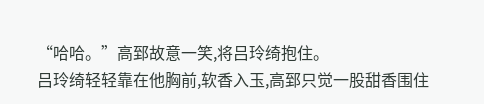“哈哈。”高郅故意一笑,将吕玲绮抱住。
吕玲绮轻轻靠在他胸前,软香入玉,高郅只觉一股甜香围住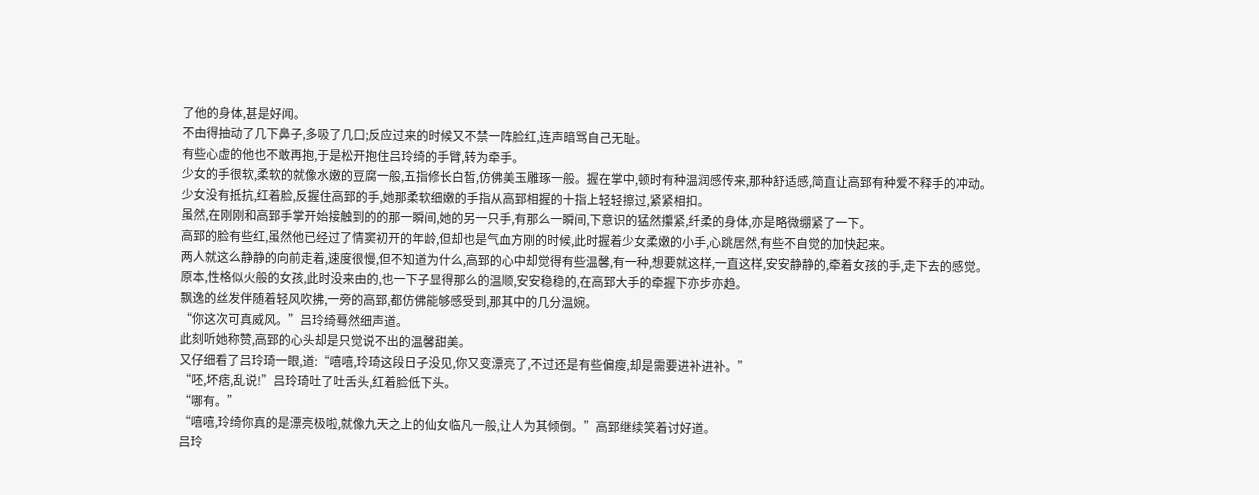了他的身体,甚是好闻。
不由得抽动了几下鼻子,多吸了几口;反应过来的时候又不禁一阵脸红,连声暗骂自己无耻。
有些心虚的他也不敢再抱,于是松开抱住吕玲绮的手臂,转为牵手。
少女的手很软,柔软的就像水嫩的豆腐一般,五指修长白皙,仿佛美玉雕琢一般。握在掌中,顿时有种温润感传来,那种舒适感,简直让高郅有种爱不释手的冲动。
少女没有抵抗,红着脸,反握住高郅的手,她那柔软细嫩的手指从高郅相握的十指上轻轻擦过,紧紧相扣。
虽然,在刚刚和高郅手掌开始接触到的的那一瞬间,她的另一只手,有那么一瞬间,下意识的猛然攥紧,纤柔的身体,亦是略微绷紧了一下。
高郅的脸有些红,虽然他已经过了情窦初开的年龄,但却也是气血方刚的时候,此时握着少女柔嫩的小手,心跳居然,有些不自觉的加快起来。
两人就这么静静的向前走着,速度很慢,但不知道为什么,高郅的心中却觉得有些温馨,有一种,想要就这样,一直这样,安安静静的,牵着女孩的手,走下去的感觉。
原本,性格似火般的女孩,此时没来由的,也一下子显得那么的温顺,安安稳稳的,在高郅大手的牵握下亦步亦趋。
飘逸的丝发伴随着轻风吹拂,一旁的高郅,都仿佛能够感受到,那其中的几分温婉。
“你这次可真威风。”吕玲绮蓦然细声道。
此刻听她称赞,高郅的心头却是只觉说不出的温馨甜美。
又仔细看了吕玲琦一眼,道:“嘻嘻,玲琦这段日子没见,你又变漂亮了,不过还是有些偏瘦,却是需要进补进补。”
“呸,坏痞,乱说!”吕玲琦吐了吐舌头,红着脸低下头。
“哪有。”
“嘻嘻,玲绮你真的是漂亮极啦,就像九天之上的仙女临凡一般,让人为其倾倒。”高郅继续笑着讨好道。
吕玲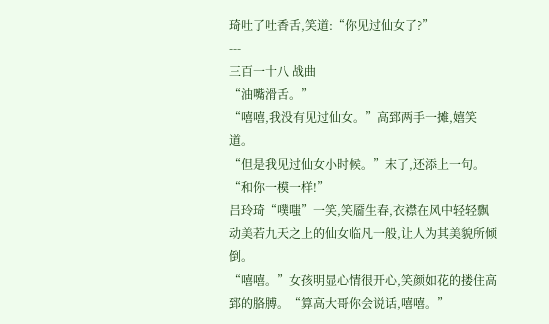琦吐了吐香舌,笑道:“你见过仙女了?”
---
三百一十八 战曲
“油嘴滑舌。”
“嘻嘻,我没有见过仙女。”高郅两手一摊,嬉笑道。
“但是我见过仙女小时候。”末了,还添上一句。
“和你一模一样!”
吕玲琦“噗嗤”一笑,笑靥生春,衣襟在风中轻轻飘动美若九天之上的仙女临凡一般,让人为其美貌所倾倒。
“嘻嘻。”女孩明显心情很开心,笑颜如花的搂住高郅的胳膊。“算高大哥你会说话,嘻嘻。”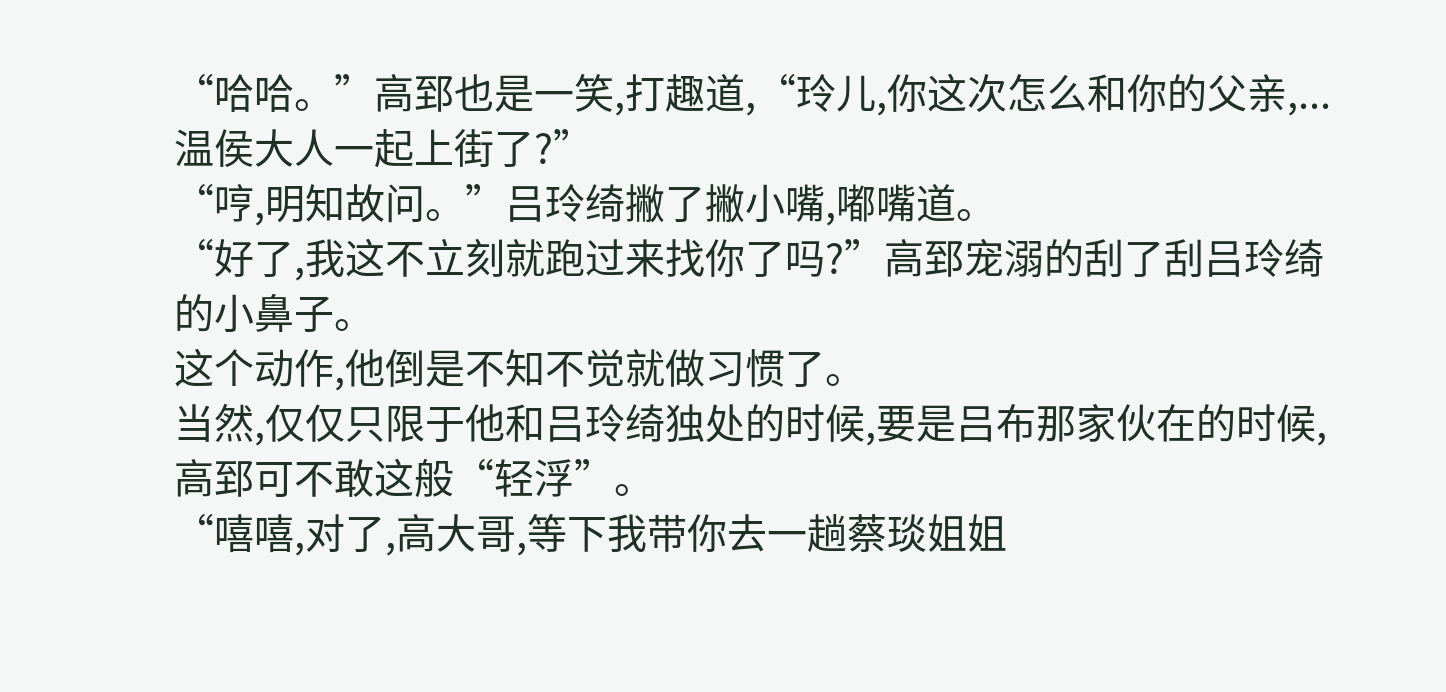“哈哈。”高郅也是一笑,打趣道,“玲儿,你这次怎么和你的父亲,...温侯大人一起上街了?”
“哼,明知故问。”吕玲绮撇了撇小嘴,嘟嘴道。
“好了,我这不立刻就跑过来找你了吗?”高郅宠溺的刮了刮吕玲绮的小鼻子。
这个动作,他倒是不知不觉就做习惯了。
当然,仅仅只限于他和吕玲绮独处的时候,要是吕布那家伙在的时候,高郅可不敢这般“轻浮”。
“嘻嘻,对了,高大哥,等下我带你去一趟蔡琰姐姐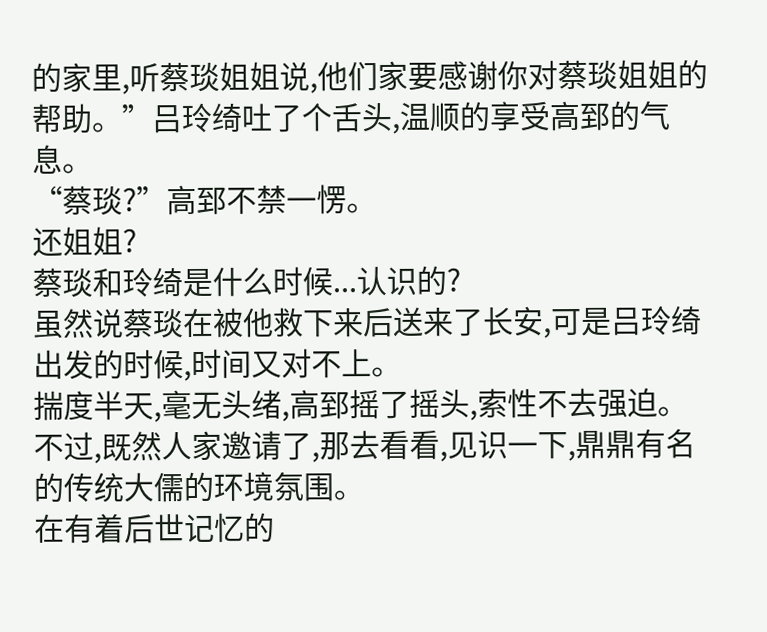的家里,听蔡琰姐姐说,他们家要感谢你对蔡琰姐姐的帮助。”吕玲绮吐了个舌头,温顺的享受高郅的气息。
“蔡琰?”高郅不禁一愣。
还姐姐?
蔡琰和玲绮是什么时候...认识的?
虽然说蔡琰在被他救下来后送来了长安,可是吕玲绮出发的时候,时间又对不上。
揣度半天,毫无头绪,高郅摇了摇头,索性不去强迫。
不过,既然人家邀请了,那去看看,见识一下,鼎鼎有名的传统大儒的环境氛围。
在有着后世记忆的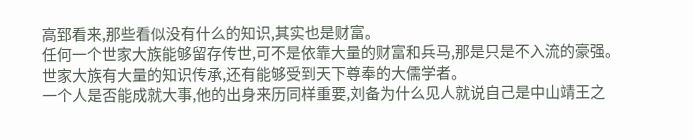高郅看来,那些看似没有什么的知识,其实也是财富。
任何一个世家大族能够留存传世,可不是依靠大量的财富和兵马,那是只是不入流的豪强。
世家大族有大量的知识传承,还有能够受到天下尊奉的大儒学者。
一个人是否能成就大事,他的出身来历同样重要,刘备为什么见人就说自己是中山靖王之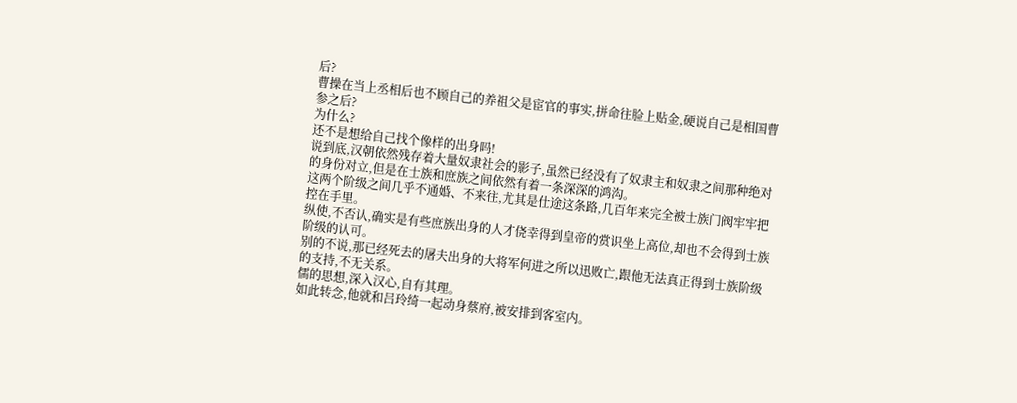后?
曹操在当上丞相后也不顾自己的养祖父是宦官的事实,拼命往脸上贴金,硬说自己是相国曹参之后?
为什么?
还不是想给自己找个像样的出身吗!
说到底,汉朝依然残存着大量奴隶社会的影子,虽然已经没有了奴隶主和奴隶之间那种绝对的身份对立,但是在士族和庶族之间依然有着一条深深的鸿沟。
这两个阶级之间几乎不通婚、不来往,尤其是仕途这条路,几百年来完全被士族门阀牢牢把控在手里。
纵使,不否认,确实是有些庶族出身的人才侥幸得到皇帝的赏识坐上高位,却也不会得到士族阶级的认可。
别的不说,那已经死去的屠夫出身的大将军何进之所以迅败亡,跟他无法真正得到士族阶级的支持,不无关系。
儒的思想,深入汉心,自有其理。
如此转念,他就和吕玲绮一起动身蔡府,被安排到客室内。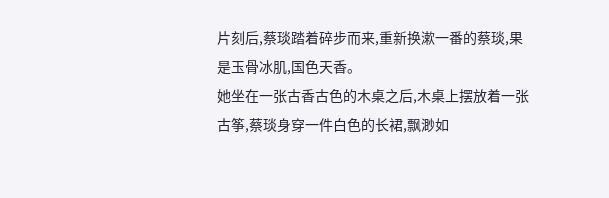片刻后,蔡琰踏着碎步而来,重新换漱一番的蔡琰,果是玉骨冰肌,国色天香。
她坐在一张古香古色的木桌之后,木桌上摆放着一张古筝,蔡琰身穿一件白色的长裙,飘渺如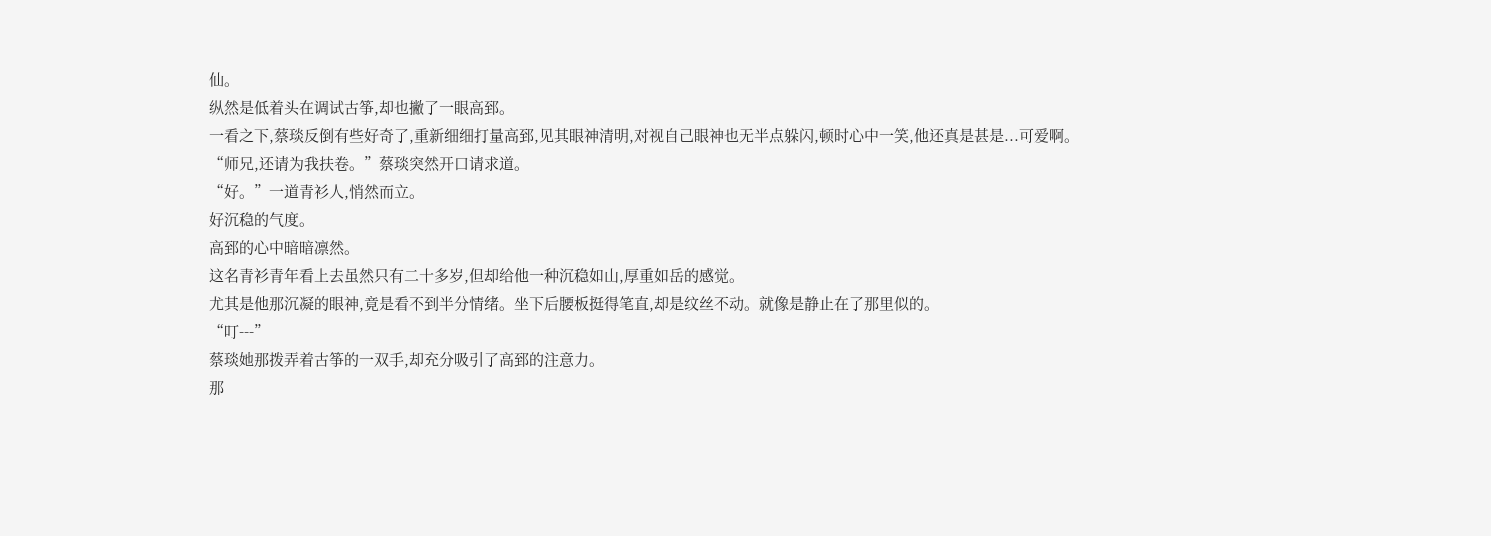仙。
纵然是低着头在调试古筝,却也撇了一眼高郅。
一看之下,蔡琰反倒有些好奇了,重新细细打量高郅,见其眼神清明,对视自己眼神也无半点躲闪,顿时心中一笑,他还真是甚是...可爱啊。
“师兄,还请为我扶卷。”蔡琰突然开口请求道。
“好。”一道青衫人,悄然而立。
好沉稳的气度。
高郅的心中暗暗凛然。
这名青衫青年看上去虽然只有二十多岁,但却给他一种沉稳如山,厚重如岳的感觉。
尤其是他那沉凝的眼神,竟是看不到半分情绪。坐下后腰板挺得笔直,却是纹丝不动。就像是静止在了那里似的。
“叮---”
蔡琰她那拨弄着古筝的一双手,却充分吸引了高郅的注意力。
那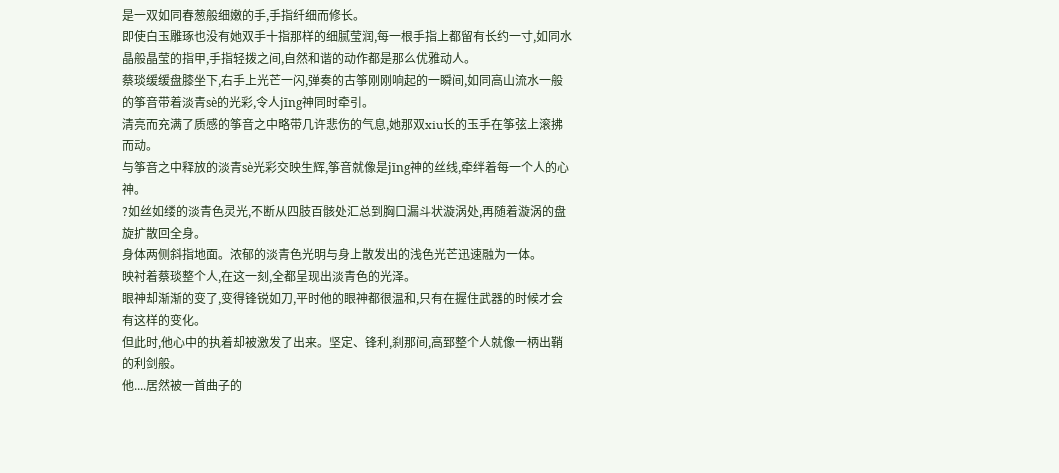是一双如同春葱般细嫩的手,手指纤细而修长。
即使白玉雕琢也没有她双手十指那样的细腻莹润,每一根手指上都留有长约一寸,如同水晶般晶莹的指甲,手指轻拨之间,自然和谐的动作都是那么优雅动人。
蔡琰缓缓盘膝坐下,右手上光芒一闪,弹奏的古筝刚刚响起的一瞬间,如同高山流水一般的筝音带着淡青sè的光彩,令人jīng神同时牵引。
清亮而充满了质感的筝音之中略带几许悲伤的气息,她那双xiu长的玉手在筝弦上滚拂而动。
与筝音之中释放的淡青sè光彩交映生辉,筝音就像是jīng神的丝线,牵绊着每一个人的心神。
?如丝如缕的淡青色灵光,不断从四肢百骸处汇总到胸口漏斗状漩涡处,再随着漩涡的盘旋扩散回全身。
身体两侧斜指地面。浓郁的淡青色光明与身上散发出的浅色光芒迅速融为一体。
映衬着蔡琰整个人,在这一刻,全都呈现出淡青色的光泽。
眼神却渐渐的变了,变得锋锐如刀,平时他的眼神都很温和,只有在握住武器的时候才会有这样的变化。
但此时,他心中的执着却被激发了出来。坚定、锋利,刹那间,高郅整个人就像一柄出鞘的利剑般。
他....居然被一首曲子的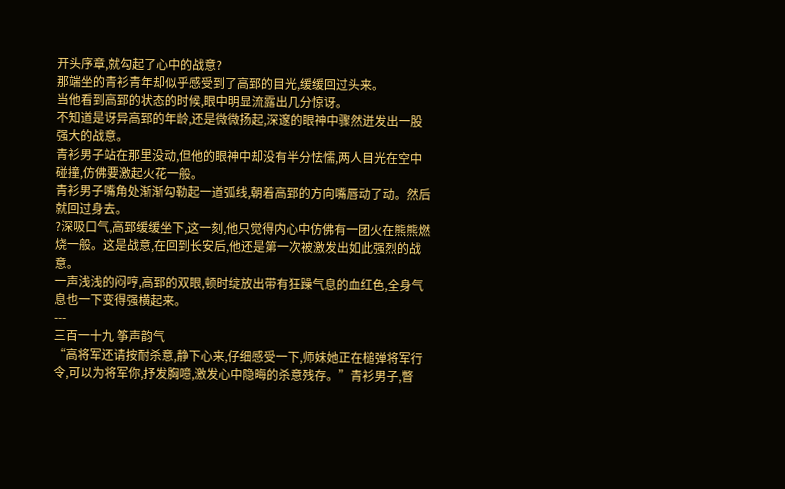开头序章,就勾起了心中的战意?
那端坐的青衫青年却似乎感受到了高郅的目光,缓缓回过头来。
当他看到高郅的状态的时候,眼中明显流露出几分惊讶。
不知道是讶异高郅的年龄,还是微微扬起,深邃的眼神中骤然迸发出一股强大的战意。
青衫男子站在那里没动,但他的眼神中却没有半分怯懦,两人目光在空中碰撞,仿佛要激起火花一般。
青衫男子嘴角处渐渐勾勒起一道弧线,朝着高郅的方向嘴唇动了动。然后就回过身去。
?深吸口气,高郅缓缓坐下,这一刻,他只觉得内心中仿佛有一团火在熊熊燃烧一般。这是战意,在回到长安后,他还是第一次被激发出如此强烈的战意。
一声浅浅的闷哼,高郅的双眼,顿时绽放出带有狂躁气息的血红色,全身气息也一下变得强横起来。
---
三百一十九 筝声韵气
“高将军还请按耐杀意,静下心来,仔细感受一下,师妹她正在槌弹将军行令,可以为将军你,抒发胸噫,激发心中隐晦的杀意残存。”青衫男子,瞥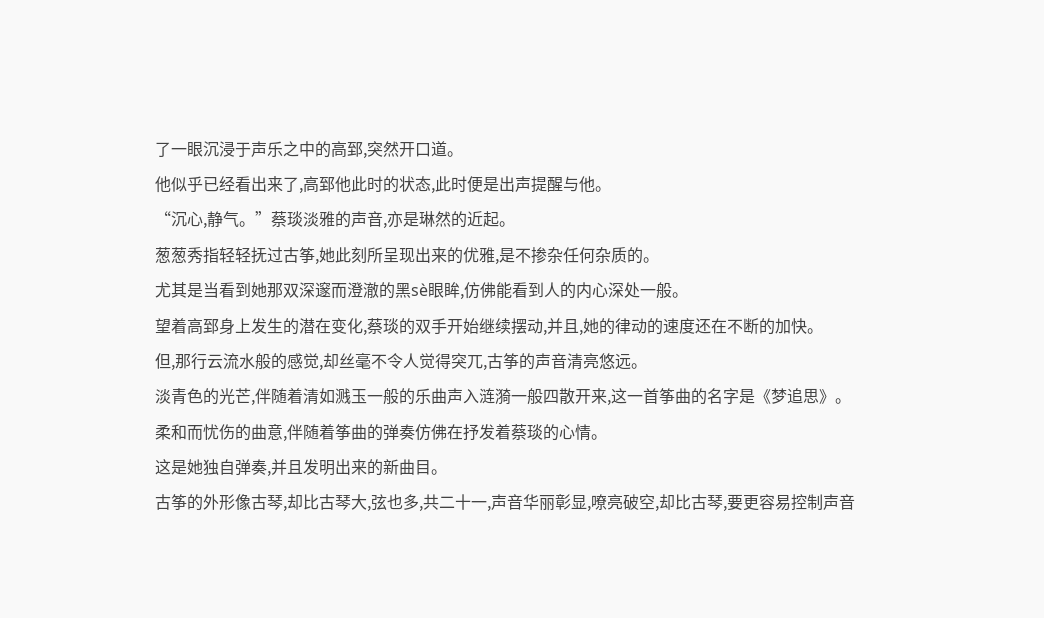了一眼沉浸于声乐之中的高郅,突然开口道。
他似乎已经看出来了,高郅他此时的状态,此时便是出声提醒与他。
“沉心,静气。”蔡琰淡雅的声音,亦是琳然的近起。
葱葱秀指轻轻抚过古筝,她此刻所呈现出来的优雅,是不掺杂任何杂质的。
尤其是当看到她那双深邃而澄澈的黑sè眼眸,仿佛能看到人的内心深处一般。
望着高郅身上发生的潜在变化,蔡琰的双手开始继续摆动,并且,她的律动的速度还在不断的加快。
但,那行云流水般的感觉,却丝毫不令人觉得突兀,古筝的声音清亮悠远。
淡青色的光芒,伴随着清如溅玉一般的乐曲声入涟漪一般四散开来,这一首筝曲的名字是《梦追思》。
柔和而忧伤的曲意,伴随着筝曲的弹奏仿佛在抒发着蔡琰的心情。
这是她独自弹奏,并且发明出来的新曲目。
古筝的外形像古琴,却比古琴大,弦也多,共二十一,声音华丽彰显,嘹亮破空,却比古琴,要更容易控制声音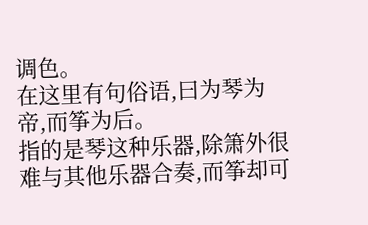调色。
在这里有句俗语,曰为琴为帝,而筝为后。
指的是琴这种乐器,除箫外很难与其他乐器合奏,而筝却可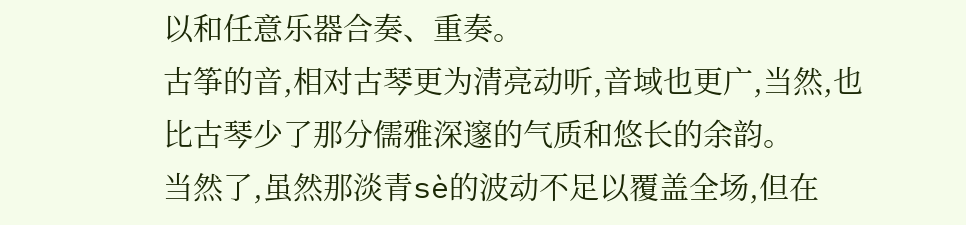以和任意乐器合奏、重奏。
古筝的音,相对古琴更为清亮动听,音域也更广,当然,也比古琴少了那分儒雅深邃的气质和悠长的余韵。
当然了,虽然那淡青sè的波动不足以覆盖全场,但在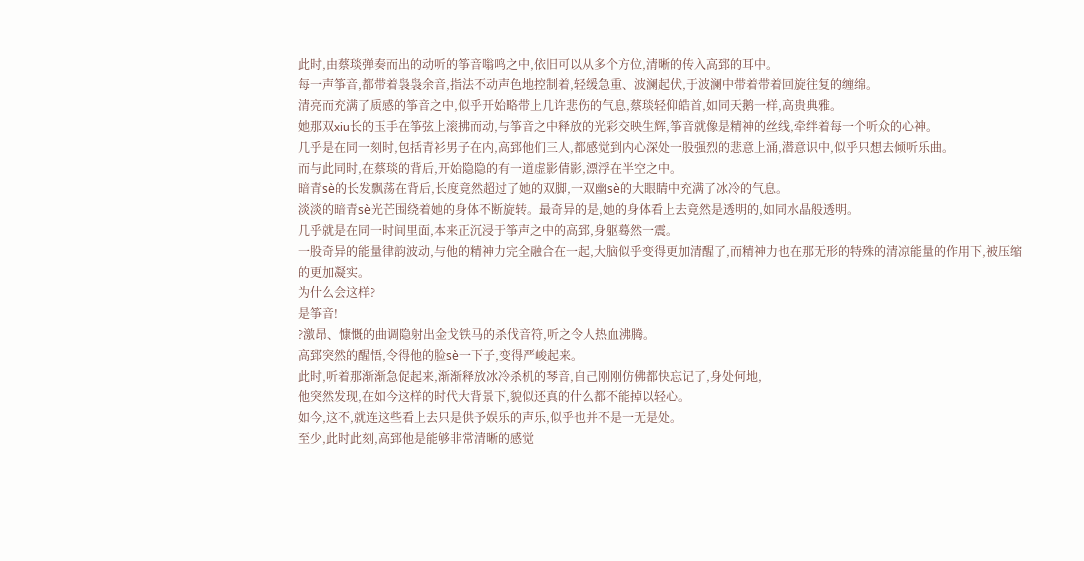此时,由蔡琰弹奏而出的动听的筝音嗡鸣之中,依旧可以从多个方位,清晰的传入高郅的耳中。
每一声筝音,都带着袅袅余音,指法不动声色地控制着,轻缓急重、波澜起伏,于波澜中带着带着回旋往复的缠绵。
清亮而充满了质感的筝音之中,似乎开始略带上几许悲伤的气息,蔡琰轻仰皓首,如同天鹅一样,高贵典雅。
她那双xiu长的玉手在筝弦上滚拂而动,与筝音之中释放的光彩交映生辉,筝音就像是精神的丝线,牵绊着每一个听众的心神。
几乎是在同一刻时,包括青衫男子在内,高郅他们三人,都感觉到内心深处一股强烈的悲意上涌,潜意识中,似乎只想去倾听乐曲。
而与此同时,在蔡琰的背后,开始隐隐的有一道虚影倩影,漂浮在半空之中。
暗青sè的长发飘荡在背后,长度竟然超过了她的双脚,一双幽sè的大眼睛中充满了冰冷的气息。
淡淡的暗青sè光芒围绕着她的身体不断旋转。最奇异的是,她的身体看上去竟然是透明的,如同水晶般透明。
几乎就是在同一时间里面,本来正沉浸于筝声之中的高郅,身躯蓦然一震。
一股奇异的能量律韵波动,与他的精神力完全融合在一起,大脑似乎变得更加清醒了,而精神力也在那无形的特殊的清凉能量的作用下,被压缩的更加凝实。
为什么会这样?
是筝音!
?激昂、慷慨的曲调隐射出金戈铁马的杀伐音符,听之令人热血沸腾。
高郅突然的醒悟,令得他的脸sè一下子,变得严峻起来。
此时,听着那渐渐急促起来,渐渐释放冰冷杀机的琴音,自己刚刚仿佛都快忘记了,身处何地,
他突然发现,在如今这样的时代大背景下,貌似还真的什么都不能掉以轻心。
如今,这不,就连这些看上去只是供予娱乐的声乐,似乎也并不是一无是处。
至少,此时此刻,高郅他是能够非常清晰的感觉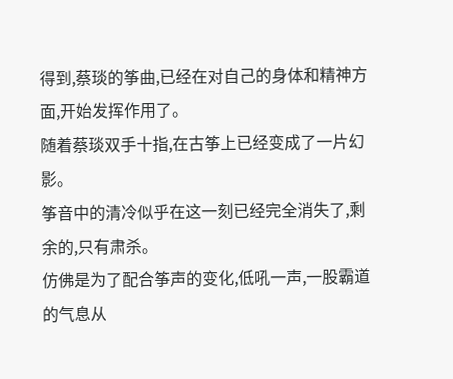得到,蔡琰的筝曲,已经在对自己的身体和精神方面,开始发挥作用了。
随着蔡琰双手十指,在古筝上已经变成了一片幻影。
筝音中的清冷似乎在这一刻已经完全消失了,剩余的,只有肃杀。
仿佛是为了配合筝声的变化,低吼一声,一股霸道的气息从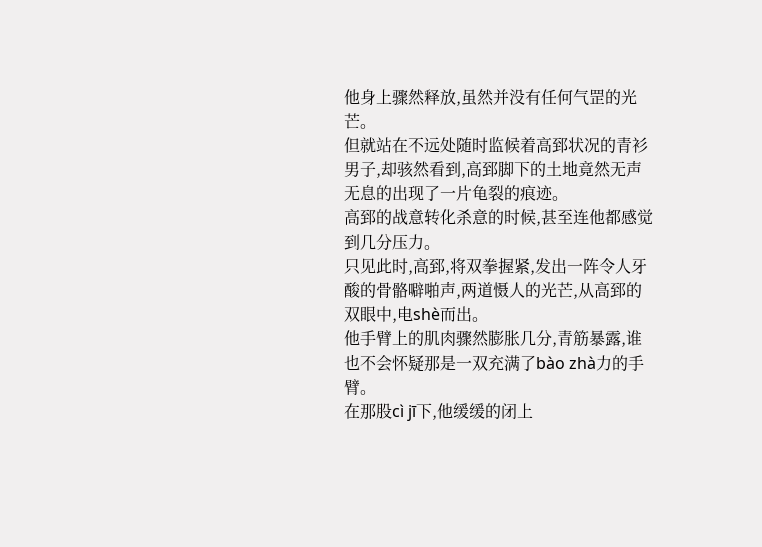他身上骤然释放,虽然并没有任何气罡的光芒。
但就站在不远处随时监候着高郅状况的青衫男子,却骇然看到,高郅脚下的土地竟然无声无息的出现了一片龟裂的痕迹。
高郅的战意转化杀意的时候,甚至连他都感觉到几分压力。
只见此时,高郅,将双拳握紧,发出一阵令人牙酸的骨骼噼啪声,两道慑人的光芒,从高郅的双眼中,电shè而出。
他手臂上的肌肉骤然膨胀几分,青筋暴露,谁也不会怀疑那是一双充满了bào zhà力的手臂。
在那股cì jī下,他缓缓的闭上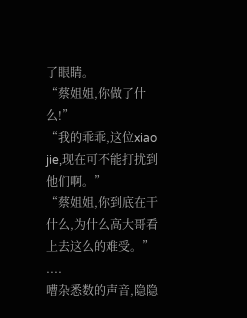了眼睛。
“蔡姐姐,你做了什么!”
“我的乖乖,这位xiao jie,现在可不能打扰到他们啊。”
“蔡姐姐,你到底在干什么,为什么高大哥看上去这么的难受。”
....
嘈杂悉数的声音,隐隐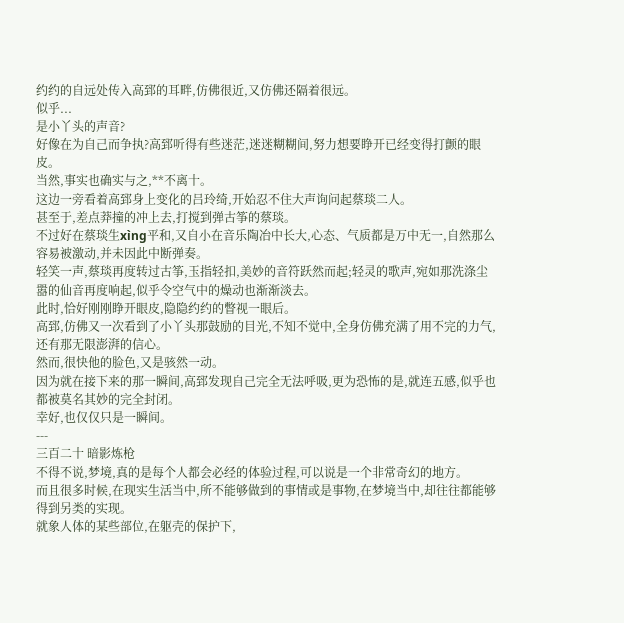约约的自远处传入高郅的耳畔,仿佛很近,又仿佛还隔着很远。
似乎...
是小丫头的声音?
好像在为自己而争执?高郅听得有些迷茫,迷迷糊糊间,努力想要睁开已经变得打颤的眼皮。
当然,事实也确实与之,**不离十。
这边一旁看着高郅身上变化的吕玲绮,开始忍不住大声询问起蔡琰二人。
甚至于,差点莽撞的冲上去,打搅到弹古筝的蔡琰。
不过好在蔡琰生xìng平和,又自小在音乐陶冶中长大,心态、气质都是万中无一,自然那么容易被激动,并未因此中断弹奏。
轻笑一声,蔡琰再度转过古筝,玉指轻扣,美妙的音符跃然而起;轻灵的歌声,宛如那洗涤尘嚣的仙音再度响起,似乎令空气中的燥动也渐渐淡去。
此时,恰好刚刚睁开眼皮,隐隐约约的瞥视一眼后。
高郅,仿佛又一次看到了小丫头那鼓励的目光,不知不觉中,全身仿佛充满了用不完的力气,还有那无限澎湃的信心。
然而,很快他的脸色,又是骇然一动。
因为就在接下来的那一瞬间,高郅发现自己完全无法呼吸,更为恐怖的是,就连五感,似乎也都被莫名其妙的完全封闭。
幸好,也仅仅只是一瞬间。
---
三百二十 暗影炼枪
不得不说,梦境,真的是每个人都会必经的体验过程,可以说是一个非常奇幻的地方。
而且很多时候,在现实生活当中,所不能够做到的事情或是事物,在梦境当中,却往往都能够得到另类的实现。
就象人体的某些部位,在躯壳的保护下,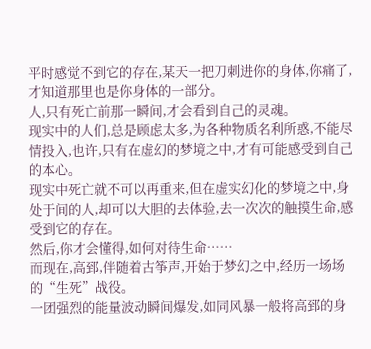平时感觉不到它的存在,某天一把刀刺进你的身体,你痛了,才知道那里也是你身体的一部分。
人,只有死亡前那一瞬间,才会看到自己的灵魂。
现实中的人们,总是顾虑太多,为各种物质名利所惑,不能尽情投入,也许,只有在虚幻的梦境之中,才有可能感受到自己的本心。
现实中死亡就不可以再重来,但在虚实幻化的梦境之中,身处于间的人,却可以大胆的去体验,去一次次的触摸生命,感受到它的存在。
然后,你才会懂得,如何对待生命……
而现在,高郅,伴随着古筝声,开始于梦幻之中,经历一场场的“生死”战役。
一团强烈的能量波动瞬间爆发,如同风暴一般将高郅的身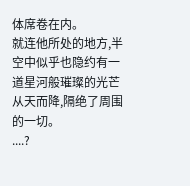体席卷在内。
就连他所处的地方,半空中似乎也隐约有一道星河般璀璨的光芒从天而降,隔绝了周围的一切。
....?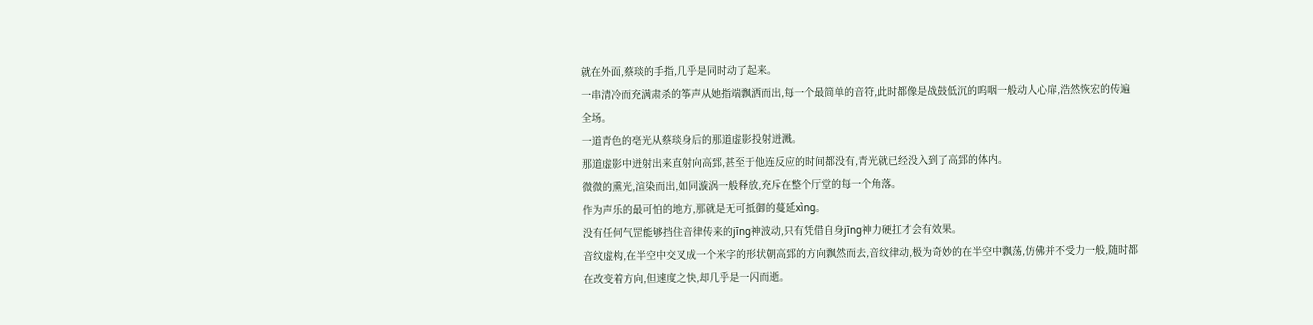就在外面,蔡琰的手指,几乎是同时动了起来。
一串清冷而充满肃杀的筝声从她指端飘洒而出,每一个最简单的音符,此时都像是战鼓低沉的呜咽一般动人心扉,浩然恢宏的传遍全场。
一道青色的亳光从蔡琰身后的那道虚影投射迸溅。
那道虚影中迸射出来直射向高郅,甚至于他连反应的时间都没有,青光就已经没入到了高郅的体内。
微微的熏光,渲染而出,如同漩涡一般释放,充斥在整个厅堂的每一个角落。
作为声乐的最可怕的地方,那就是无可抵御的蔓延xìng。
没有任何气罡能够挡住音律传来的jīng神波动,只有凭借自身jīng神力硬扛才会有效果。
音纹虚构,在半空中交叉成一个米字的形状朝高郅的方向飘然而去,音纹律动,极为奇妙的在半空中飘荡,仿佛并不受力一般,随时都在改变着方向,但速度之快,却几乎是一闪而逝。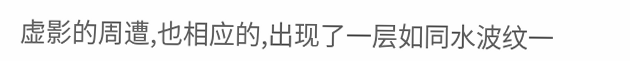虚影的周遭,也相应的,出现了一层如同水波纹一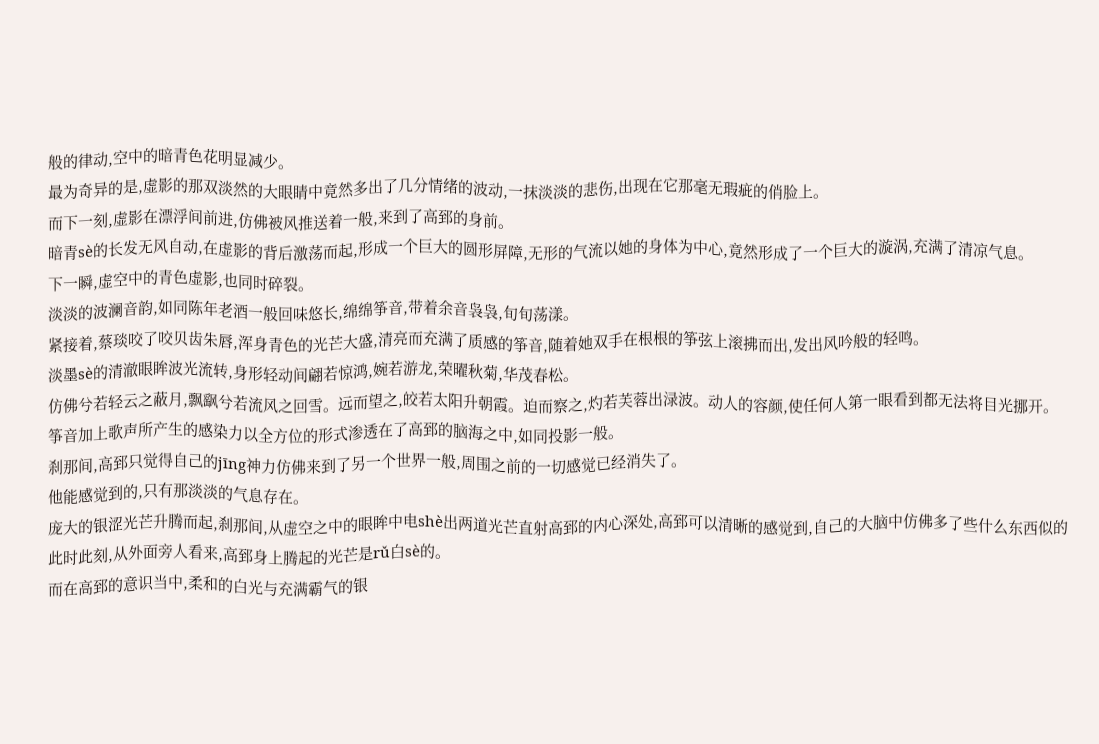般的律动,空中的暗青色花明显减少。
最为奇异的是,虚影的那双淡然的大眼睛中竟然多出了几分情绪的波动,一抹淡淡的悲伤,出现在它那毫无瑕疵的俏脸上。
而下一刻,虚影在漂浮间前进,仿佛被风推送着一般,来到了高郅的身前。
暗青sè的长发无风自动,在虚影的背后激荡而起,形成一个巨大的圆形屏障,无形的气流以她的身体为中心,竟然形成了一个巨大的漩涡,充满了清凉气息。
下一瞬,虚空中的青色虚影,也同时碎裂。
淡淡的波澜音韵,如同陈年老酒一般回味悠长,绵绵筝音,带着余音袅袅,旬旬荡漾。
紧接着,蔡琰咬了咬贝齿朱唇,浑身青色的光芒大盛,清亮而充满了质感的筝音,随着她双手在根根的筝弦上滚拂而出,发出风吟般的轻鸣。
淡墨sè的清澈眼眸波光流转,身形轻动间翩若惊鸿,婉若游龙,荣曜秋菊,华茂春松。
仿佛兮若轻云之蔽月,飘飖兮若流风之回雪。远而望之,皎若太阳升朝霞。迫而察之,灼若芙蓉出渌波。动人的容颜,使任何人第一眼看到都无法将目光挪开。
筝音加上歌声所产生的感染力以全方位的形式渗透在了高郅的脑海之中,如同投影一般。
刹那间,高郅只觉得自己的jīng神力仿佛来到了另一个世界一般,周围之前的一切感觉已经消失了。
他能感觉到的,只有那淡淡的气息存在。
庞大的银涩光芒升腾而起,刹那间,从虚空之中的眼眸中电shè出两道光芒直射高郅的内心深处,高郅可以清晰的感觉到,自己的大脑中仿佛多了些什么东西似的
此时此刻,从外面旁人看来,高郅身上腾起的光芒是rǔ白sè的。
而在高郅的意识当中,柔和的白光与充满霸气的银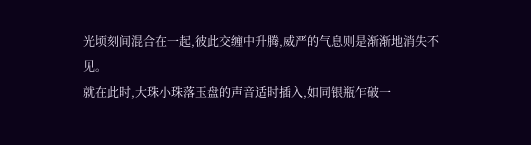光顷刻间混合在一起,彼此交缠中升腾,威严的气息则是渐渐地消失不见。
就在此时,大珠小珠落玉盘的声音适时插入,如同银瓶乍破一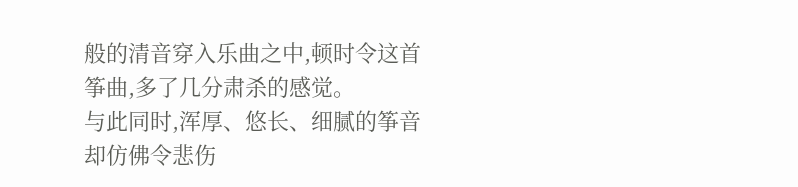般的清音穿入乐曲之中,顿时令这首筝曲,多了几分肃杀的感觉。
与此同时,浑厚、悠长、细腻的筝音却仿佛令悲伤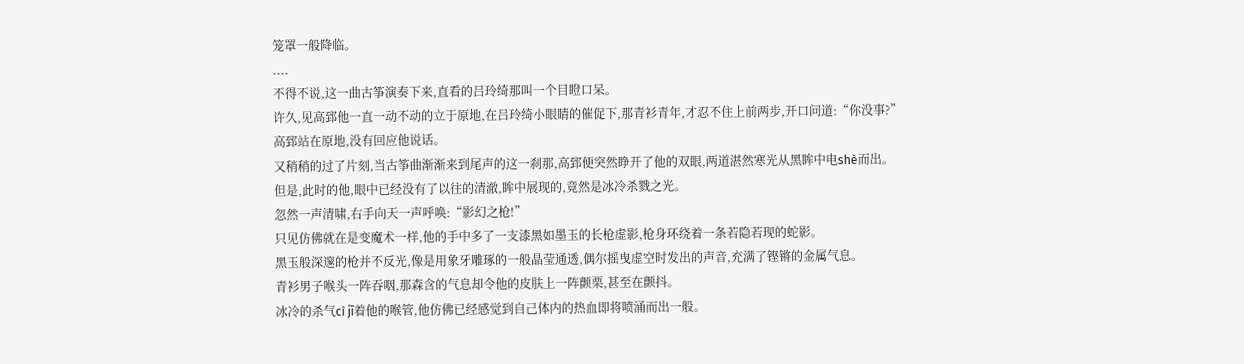笼罩一般降临。
....
不得不说,这一曲古筝演奏下来,直看的吕玲绮那叫一个目瞪口呆。
许久,见高郅他一直一动不动的立于原地,在吕玲绮小眼睛的催促下,那青衫青年,才忍不住上前两步,开口问道:“你没事?”
高郅站在原地,没有回应他说话。
又稍稍的过了片刻,当古筝曲渐渐来到尾声的这一刹那,高郅便突然睁开了他的双眼,两道湛然寒光从黑眸中电shè而出。
但是,此时的他,眼中已经没有了以往的清澈,眸中展现的,竟然是冰冷杀戮之光。
忽然一声清啸,右手向天一声呼唤:“影幻之枪!”
只见仿佛就在是变魔术一样,他的手中多了一支漆黑如墨玉的长枪虚影,枪身环绕着一条若隐若现的蛇影。
黑玉般深邃的枪并不反光,像是用象牙雕琢的一般晶莹通透,偶尔摇曳虚空时发出的声音,充满了铿锵的金属气息。
青衫男子喉头一阵吞咽,那森含的气息却令他的皮肤上一阵颤栗,甚至在颤抖。
冰冷的杀气cì jī着他的喉管,他仿佛已经感觉到自己体内的热血即将喷涌而出一般。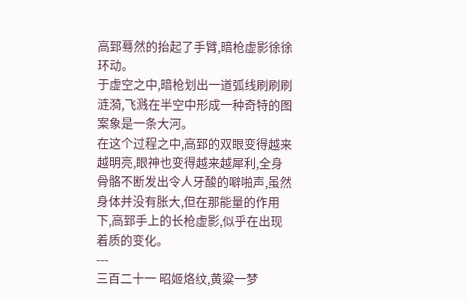高郅蓦然的抬起了手臂,暗枪虚影徐徐环动。
于虚空之中,暗枪划出一道弧线刷刷刷涟漪,飞溅在半空中形成一种奇特的图案象是一条大河。
在这个过程之中,高郅的双眼变得越来越明亮,眼神也变得越来越犀利,全身骨骼不断发出令人牙酸的噼啪声,虽然身体并没有胀大,但在那能量的作用下,高郅手上的长枪虚影,似乎在出现着质的变化。
---
三百二十一 昭姬烙纹,黄粱一梦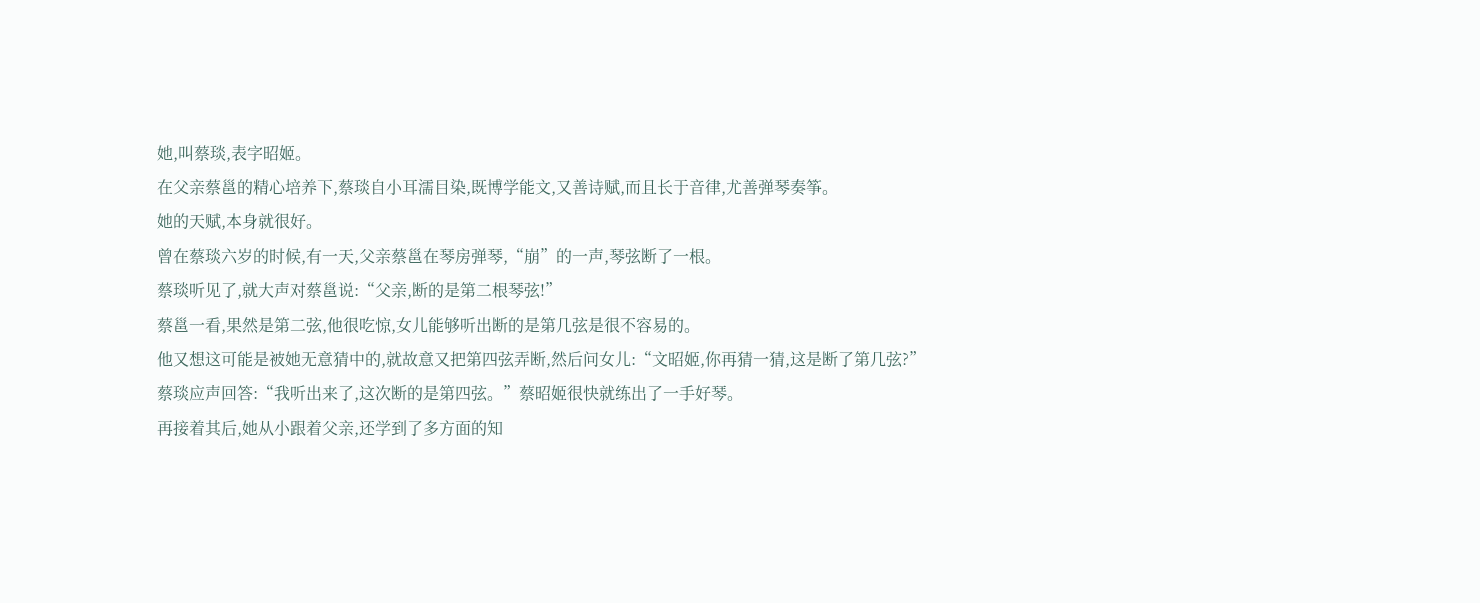她,叫蔡琰,表字昭姬。
在父亲蔡邕的精心培养下,蔡琰自小耳濡目染,既博学能文,又善诗赋,而且长于音律,尤善弹琴奏筝。
她的天赋,本身就很好。
曾在蔡琰六岁的时候,有一天,父亲蔡邕在琴房弹琴,“崩”的一声,琴弦断了一根。
蔡琰听见了,就大声对蔡邕说:“父亲,断的是第二根琴弦!”
蔡邕一看,果然是第二弦,他很吃惊,女儿能够听出断的是第几弦是很不容易的。
他又想这可能是被她无意猜中的,就故意又把第四弦弄断,然后问女儿:“文昭姬,你再猜一猜,这是断了第几弦?”
蔡琰应声回答:“我听出来了,这次断的是第四弦。”蔡昭姬很快就练出了一手好琴。
再接着其后,她从小跟着父亲,还学到了多方面的知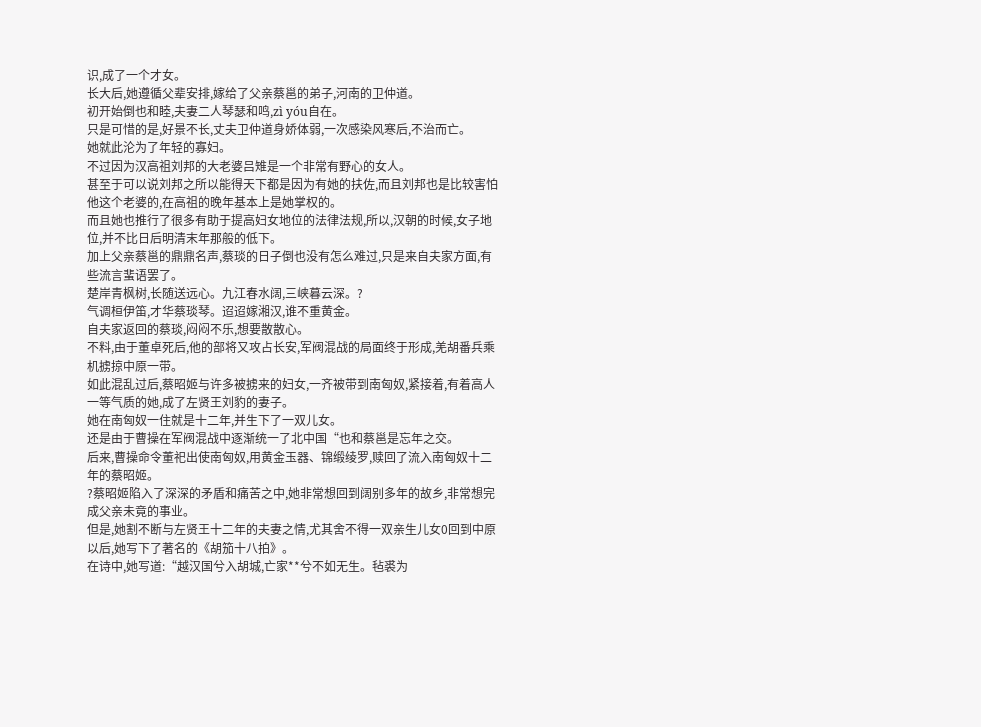识,成了一个才女。
长大后,她遵循父辈安排,嫁给了父亲蔡邕的弟子,河南的卫仲道。
初开始倒也和睦,夫妻二人琴瑟和鸣,zì yóu自在。
只是可惜的是,好景不长,丈夫卫仲道身娇体弱,一次感染风寒后,不治而亡。
她就此沦为了年轻的寡妇。
不过因为汉高祖刘邦的大老婆吕雉是一个非常有野心的女人。
甚至于可以说刘邦之所以能得天下都是因为有她的扶佐,而且刘邦也是比较害怕他这个老婆的,在高祖的晚年基本上是她掌权的。
而且她也推行了很多有助于提高妇女地位的法律法规,所以,汉朝的时候,女子地位,并不比日后明清末年那般的低下。
加上父亲蔡邕的鼎鼎名声,蔡琰的日子倒也没有怎么难过,只是来自夫家方面,有些流言蜚语罢了。
楚岸青枫树,长随送远心。九江春水阔,三峡暮云深。?
气调桓伊笛,才华蔡琰琴。迢迢嫁湘汉,谁不重黄金。
自夫家返回的蔡琰,闷闷不乐,想要散散心。
不料,由于董卓死后,他的部将又攻占长安,军阀混战的局面终于形成,羌胡番兵乘机掳掠中原一带。
如此混乱过后,蔡昭姬与许多被掳来的妇女,一齐被带到南匈奴,紧接着,有着高人一等气质的她,成了左贤王刘豹的妻子。
她在南匈奴一住就是十二年,并生下了一双儿女。
还是由于曹操在军阀混战中逐渐统一了北中国“也和蔡邕是忘年之交。
后来,曹操命令董祀出使南匈奴,用黄金玉器、锦缎绫罗,赎回了流入南匈奴十二年的蔡昭姬。
?蔡昭姬陷入了深深的矛盾和痛苦之中,她非常想回到阔别多年的故乡,非常想完成父亲未竟的事业。
但是,她割不断与左贤王十二年的夫妻之情,尤其舍不得一双亲生儿女0回到中原以后,她写下了著名的《胡笳十八拍》。
在诗中,她写道:“越汉国兮入胡城,亡家**兮不如无生。毡裘为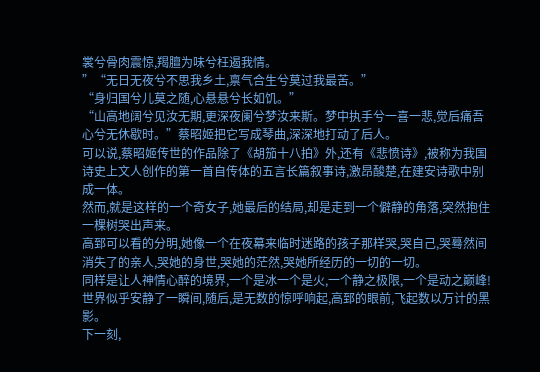裳兮骨肉震惊,羯膻为味兮枉遏我情。
”“无日无夜兮不思我乡土,禀气合生兮莫过我最苦。”
“身归国兮儿莫之随,心悬悬兮长如饥。”
“山高地阔兮见汝无期,更深夜阑兮梦汝来斯。梦中执手兮一喜一悲,觉后痛吾心兮无休歇时。”蔡昭姬把它写成琴曲,深深地打动了后人。
可以说,蔡昭姬传世的作品除了《胡笳十八拍》外,还有《悲愤诗》,被称为我国诗史上文人创作的第一首自传体的五言长篇叙事诗,激昂酸楚,在建安诗歌中别成一体。
然而,就是这样的一个奇女子,她最后的结局,却是走到一个僻静的角落,突然抱住一棵树哭出声来。
高郅可以看的分明,她像一个在夜幕来临时迷路的孩子那样哭,哭自己,哭蓦然间消失了的亲人,哭她的身世,哭她的茫然,哭她所经历的一切的一切。
同样是让人神情心醉的境界,一个是冰一个是火,一个静之极限,一个是动之巅峰!
世界似乎安静了一瞬间,随后,是无数的惊呼响起,高郅的眼前,飞起数以万计的黑影。
下一刻,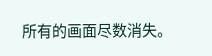所有的画面尽数消失。